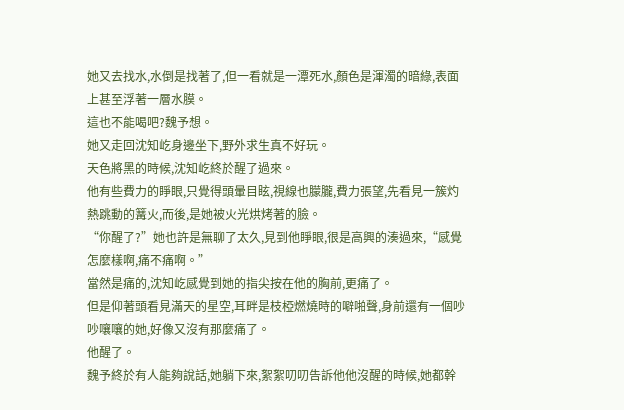她又去找水,水倒是找著了,但一看就是一潭死水,顏色是渾濁的暗綠,表面上甚至浮著一層水膜。
這也不能喝吧?魏予想。
她又走回沈知屹身邊坐下,野外求生真不好玩。
天色將黑的時候,沈知屹終於醒了過來。
他有些費力的睜眼,只覺得頭暈目眩,視線也朦朧,費力張望,先看見一簇灼熱跳動的篝火,而後,是她被火光烘烤著的臉。
“你醒了?”她也許是無聊了太久,見到他睜眼,很是高興的湊過來,“感覺怎麼樣啊,痛不痛啊。”
當然是痛的,沈知屹感覺到她的指尖按在他的胸前,更痛了。
但是仰著頭看見滿天的星空,耳畔是枝椏燃燒時的噼啪聲,身前還有一個吵吵嚷嚷的她,好像又沒有那麼痛了。
他醒了。
魏予終於有人能夠說話,她躺下來,絮絮叨叨告訴他他沒醒的時候,她都幹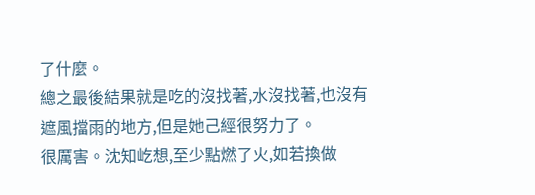了什麼。
總之最後結果就是吃的沒找著,水沒找著,也沒有遮風擋雨的地方,但是她己經很努力了。
很厲害。沈知屹想,至少點燃了火,如若換做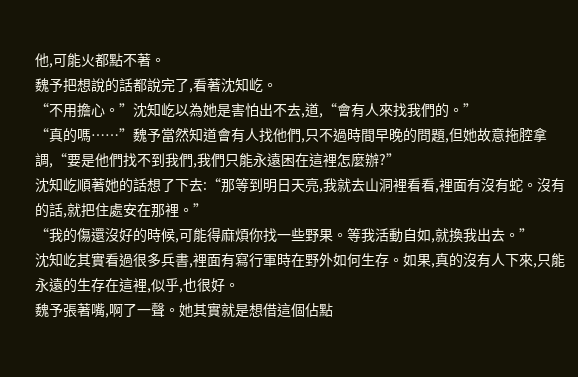他,可能火都點不著。
魏予把想說的話都說完了,看著沈知屹。
“不用擔心。”沈知屹以為她是害怕出不去,道,“會有人來找我們的。”
“真的嗎……”魏予當然知道會有人找他們,只不過時間早晚的問題,但她故意拖腔拿調,“要是他們找不到我們,我們只能永遠困在這裡怎麼辦?”
沈知屹順著她的話想了下去:“那等到明日天亮,我就去山洞裡看看,裡面有沒有蛇。沒有的話,就把住處安在那裡。”
“我的傷還沒好的時候,可能得麻煩你找一些野果。等我活動自如,就換我出去。”
沈知屹其實看過很多兵書,裡面有寫行軍時在野外如何生存。如果,真的沒有人下來,只能永遠的生存在這裡,似乎,也很好。
魏予張著嘴,啊了一聲。她其實就是想借這個佔點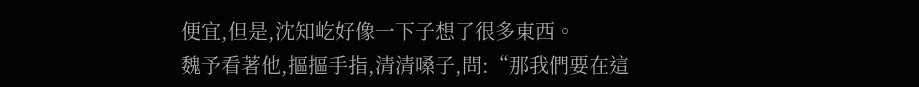便宜,但是,沈知屹好像一下子想了很多東西。
魏予看著他,摳摳手指,清清嗓子,問:“那我們要在這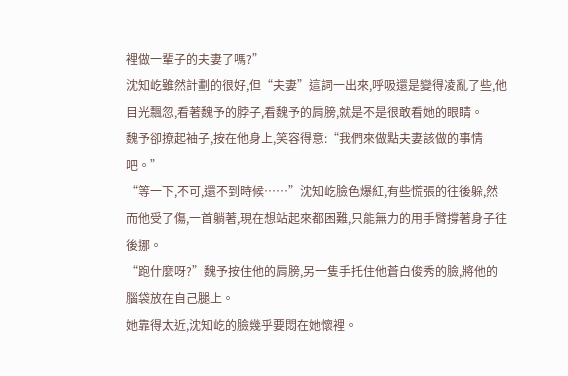裡做一輩子的夫妻了嗎?”
沈知屹雖然計劃的很好,但“夫妻”這詞一出來,呼吸還是變得凌亂了些,他目光飄忽,看著魏予的脖子,看魏予的肩膀,就是不是很敢看她的眼睛。
魏予卻撩起袖子,按在他身上,笑容得意:“我們來做點夫妻該做的事情吧。”
“等一下,不可,還不到時候……”沈知屹臉色爆紅,有些慌張的往後躲,然而他受了傷,一首躺著,現在想站起來都困難,只能無力的用手臂撐著身子往後挪。
“跑什麼呀?”魏予按住他的肩膀,另一隻手托住他蒼白俊秀的臉,將他的腦袋放在自己腿上。
她靠得太近,沈知屹的臉幾乎要悶在她懷裡。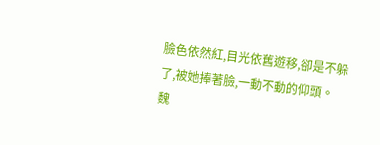臉色依然紅,目光依舊遊移,卻是不躲了,被她捧著臉,一動不動的仰頭。
魏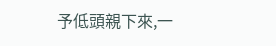予低頭親下來,一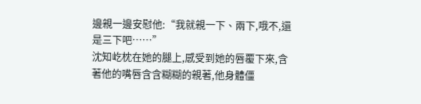邊親一邊安慰他:“我就親一下、兩下,哦不,還是三下吧……”
沈知屹枕在她的腿上,感受到她的唇覆下來,含著他的嘴唇含含糊糊的親著,他身體僵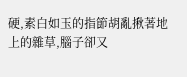硬,素白如玉的指節胡亂揪著地上的雜草,腦子卻又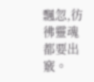飄忽,彷彿靈魂都要出竅。